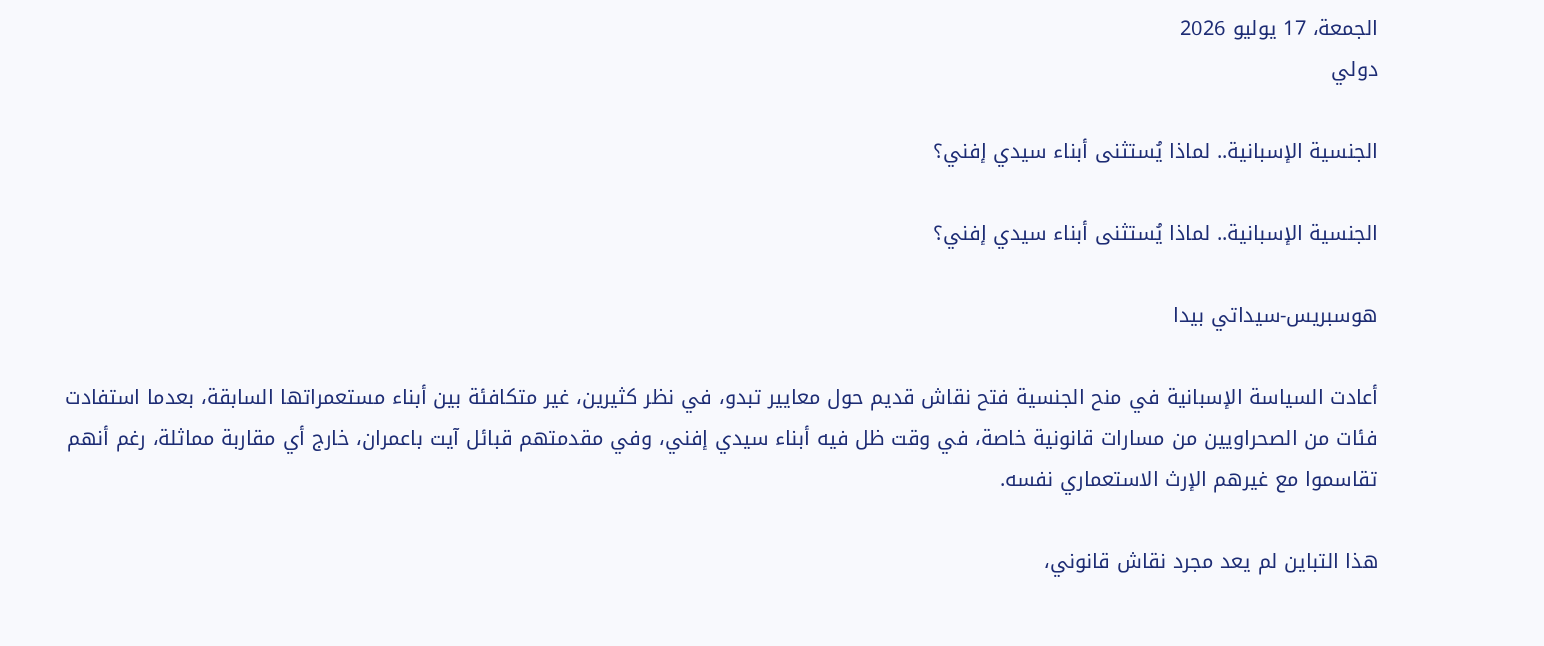الجمعة، 17 يوليو 2026
دولي

الجنسية الإسبانية.. لماذا يُستثنى أبناء سيدي إفني؟

الجنسية الإسبانية.. لماذا يُستثنى أبناء سيدي إفني؟

هوسبريس-سيداتي بيدا

أعادت السياسة الإسبانية في منح الجنسية فتح نقاش قديم حول معايير تبدو، في نظر كثيرين، غير متكافئة بين أبناء مستعمراتها السابقة، بعدما استفادت فئات من الصحراويين من مسارات قانونية خاصة، في وقت ظل فيه أبناء سيدي إفني، وفي مقدمتهم قبائل آيت باعمران، خارج أي مقاربة مماثلة، رغم أنهم تقاسموا مع غيرهم الإرث الاستعماري نفسه.

هذا التباين لم يعد مجرد نقاش قانوني،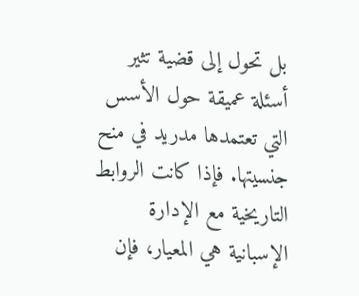بل تحول إلى قضية تثير أسئلة عميقة حول الأسس التي تعتمدها مدريد في منح جنسيتها. فإذا كانت الروابط التاريخية مع الإدارة الإسبانية هي المعيار، فإن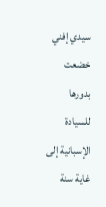سيدي إفني خضعت بدورها للسيادة الإسبانية إلى غاية سنة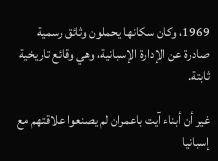1969، وكان سكانها يحملون وثائق رسمية صادرة عن الإدارة الإسبانية، وهي وقائع تاريخية ثابتة.

غير أن أبناء آيت باعمران لم يصنعوا علاقتهم مع إسبانيا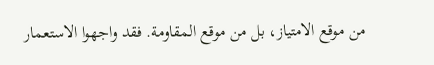من موقع الامتياز، بل من موقع المقاومة. فقد واجهوا الاستعمار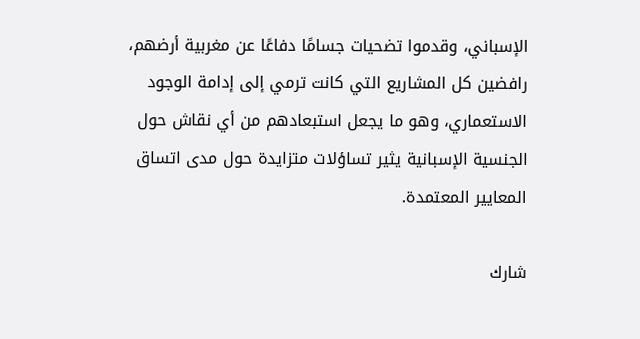الإسباني، وقدموا تضحيات جسامًا دفاعًا عن مغربية أرضهم، رافضين كل المشاريع التي كانت ترمي إلى إدامة الوجود الاستعماري، وهو ما يجعل استبعادهم من أي نقاش حول الجنسية الإسبانية يثير تساؤلات متزايدة حول مدى اتساق المعايير المعتمدة.

شارك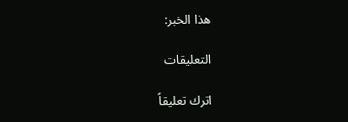هذا الخبر:

التعليقات

اترك تعليقاً